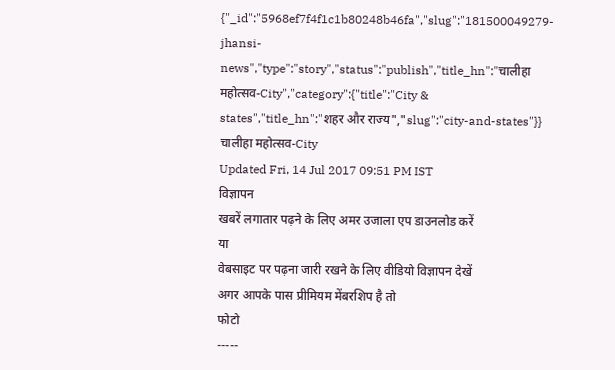{"_id":"5968ef7f4f1c1b80248b46fa","slug":"181500049279-jhansi-news","type":"story","status":"publish","title_hn":"चालीहा महोत्सव-City","category":{"title":"City & states","title_hn":"शहर और राज्य","slug":"city-and-states"}}
चालीहा महोत्सव-City
Updated Fri, 14 Jul 2017 09:51 PM IST
विज्ञापन
खबरें लगातार पढ़ने के लिए अमर उजाला एप डाउनलोड करें
या
वेबसाइट पर पढ़ना जारी रखने के लिए वीडियो विज्ञापन देखें
अगर आपके पास प्रीमियम मेंबरशिप है तो
फोटो
-----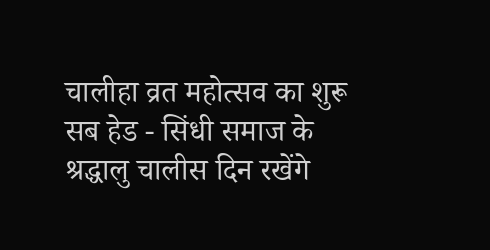चालीहा व्रत महोत्सव का शुरू
सब हेड - सिंधी समाज के श्रद्धालु चालीस दिन रखेंगे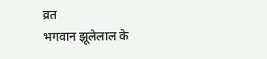व्रत
भगवान झूलेलाल के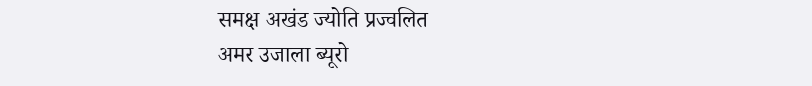समक्ष अखंड ज्योति प्रज्वलित
अमर उजाला ब्यूरो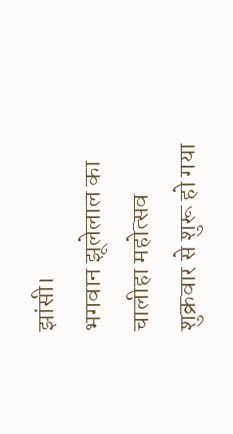झांसी।
भगवान झूलेलाल का चालीहा महोत्सव शुक्रवार से शुरू हो गया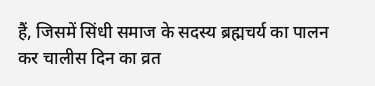हैं, जिसमें सिंधी समाज के सदस्य ब्रह्मचर्य का पालन कर चालीस दिन का व्रत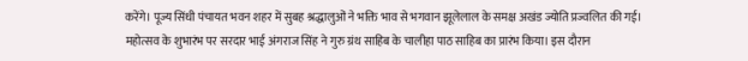करेंगे। पूज्य सिंधी पंचायत भवन शहर में सुबह श्रद्धालुओं ने भक्ति भाव से भगवान झूलेलाल के समक्ष अखंड ज्योति प्रज्वलित की गई।
महोत्सव के शुभारंभ पर सरदार भाई अंगराज सिंह ने गुरु ग्रंथ साहिब के चालीहा पाठ साहिब का प्रारंभ किया। इस दौरान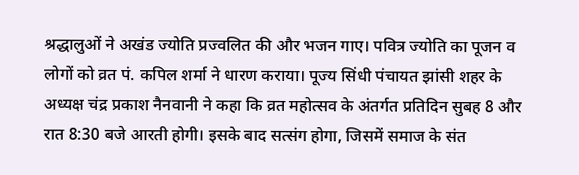श्रद्धालुओं ने अखंड ज्योति प्रज्वलित की और भजन गाए। पवित्र ज्योति का पूजन व लोगों को व्रत पं. कपिल शर्मा ने धारण कराया। पूज्य सिंधी पंचायत झांसी शहर के अध्यक्ष चंद्र प्रकाश नैनवानी ने कहा कि व्रत महोत्सव के अंतर्गत प्रतिदिन सुबह 8 और रात 8:30 बजे आरती होगी। इसके बाद सत्संग होगा, जिसमें समाज के संत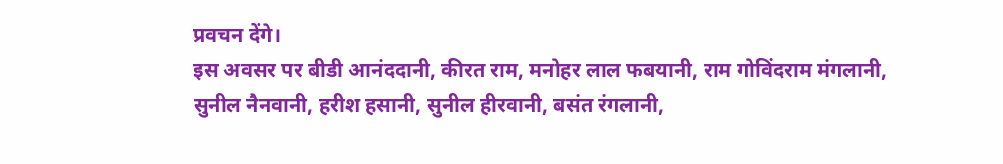प्रवचन देंगे।
इस अवसर पर बीडी आनंददानी, कीरत राम, मनोहर लाल फबयानी, राम गोविंदराम मंगलानी, सुनील नैनवानी, हरीश हसानी, सुनील हीरवानी, बसंत रंगलानी,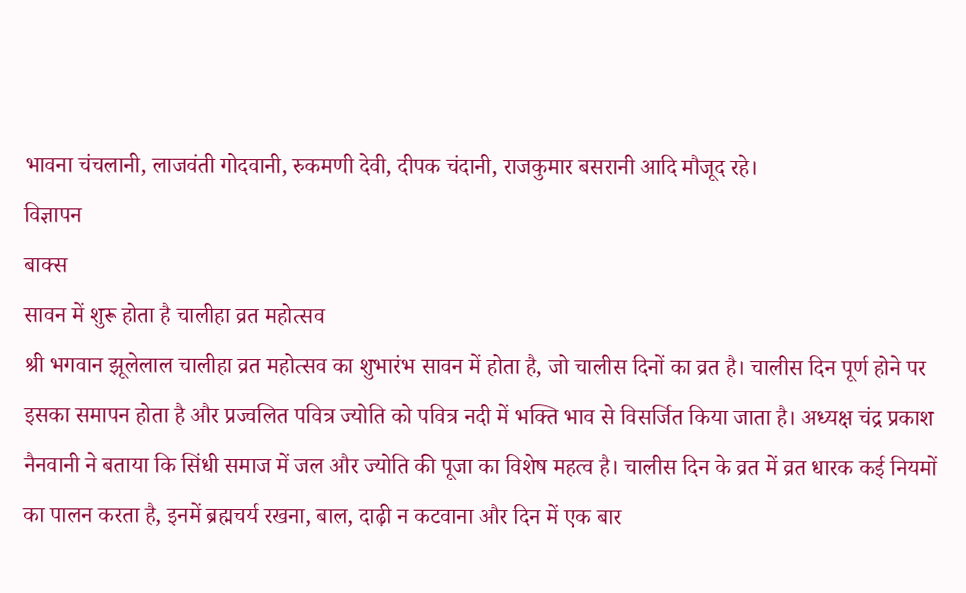भावना चंचलानी, लाजवंती गोदवानी, रुकमणी देवी, दीपक चंदानी, राजकुमार बसरानी आदि मौजूद रहे।
विज्ञापन
बाक्स
सावन में शुरू होता है चालीहा व्रत महोत्सव
श्री भगवान झूलेलाल चालीहा व्रत महोत्सव का शुभारंभ सावन में होता है, जो चालीस दिनों का व्रत है। चालीस दिन पूर्ण होने पर इसका समापन होता है और प्रज्वलित पवित्र ज्योति को पवित्र नदी में भक्ति भाव से विसर्जित किया जाता है। अध्यक्ष चंद्र प्रकाश नैनवानी ने बताया कि सिंधी समाज में जल और ज्योति की पूजा का विशेष महत्व है। चालीस दिन के व्रत में व्रत धारक कई नियमों का पालन करता है, इनमें ब्रह्मचर्य रखना, बाल, दाढ़ी न कटवाना और दिन में एक बार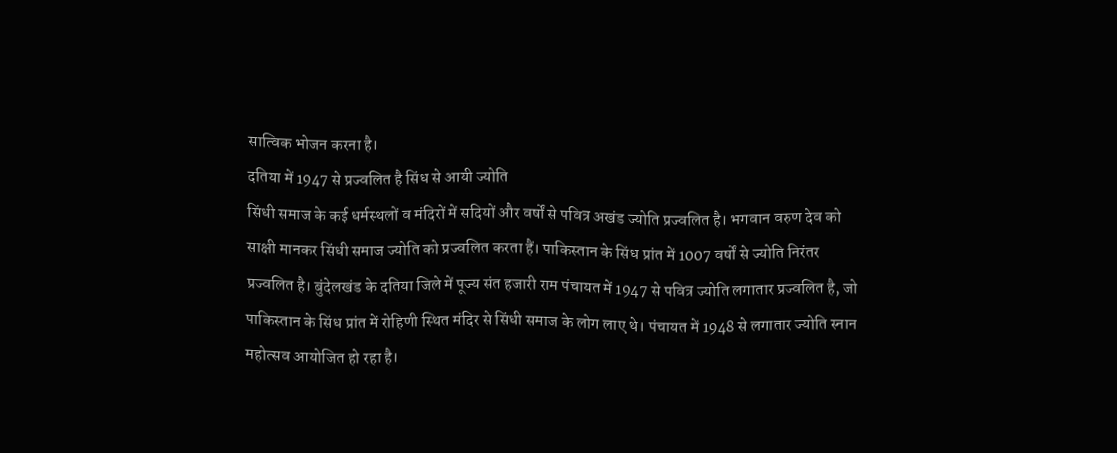सात्विक भोजन करना है।
दतिया में 1947 से प्रज्वलित है सिंध से आयी ज्योति
सिंधी समाज के कई धर्मस्थलों व मंदिरों में सदियों और वर्षों से पवित्र अखंड ज्योति प्रज्वलित है। भगवान वरुण देव को साक्षी मानकर सिंधी समाज ज्योति को प्रज्वलित करता हैं। पाकिस्तान के सिंध प्रांत में 1007 वर्षों से ज्योति निरंतर प्रज्वलित है। बुंदेलखंड के दतिया जिले में पूज्य संत हजारी राम पंचायत में 1947 से पवित्र ज्योति लगातार प्रज्वलित है, जो पाकिस्तान के सिंध प्रांत में रोहिणी स्थित मंदिर से सिंधी समाज के लोग लाए थे। पंचायत में 1948 से लगातार ज्योति स्नान महोत्सव आयोजित हो रहा है।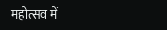महोत्सव में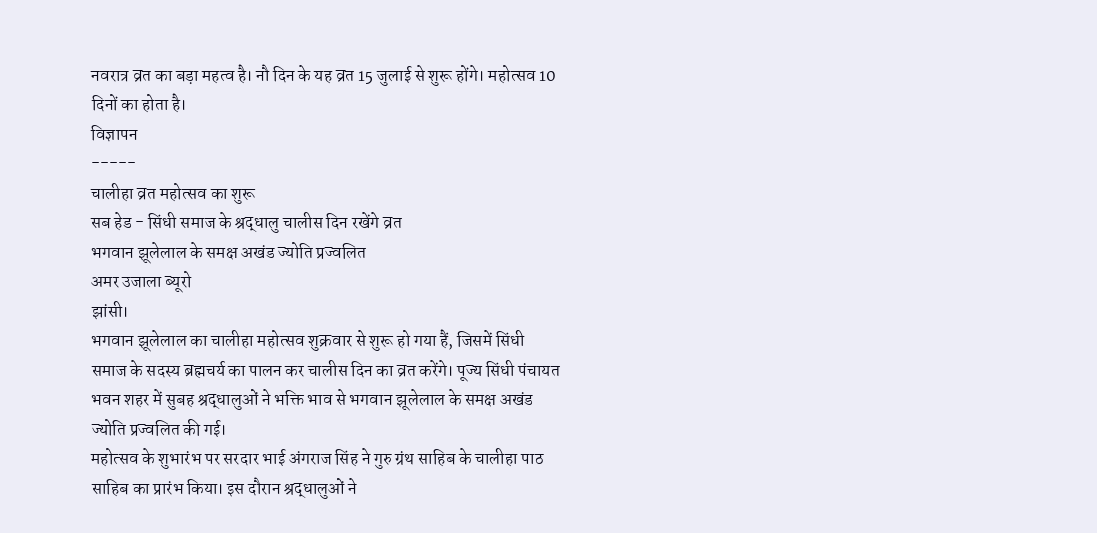नवरात्र व्रत का बड़ा महत्व है। नौ दिन के यह व्रत 15 जुलाई से शुरू होंगे। महोत्सव 10 दिनों का होता है।
विज्ञापन
-----
चालीहा व्रत महोत्सव का शुरू
सब हेड - सिंधी समाज के श्रद्धालु चालीस दिन रखेंगे व्रत
भगवान झूलेलाल के समक्ष अखंड ज्योति प्रज्वलित
अमर उजाला ब्यूरो
झांसी।
भगवान झूलेलाल का चालीहा महोत्सव शुक्रवार से शुरू हो गया हैं, जिसमें सिंधी समाज के सदस्य ब्रह्मचर्य का पालन कर चालीस दिन का व्रत करेंगे। पूज्य सिंधी पंचायत भवन शहर में सुबह श्रद्धालुओं ने भक्ति भाव से भगवान झूलेलाल के समक्ष अखंड ज्योति प्रज्वलित की गई।
महोत्सव के शुभारंभ पर सरदार भाई अंगराज सिंह ने गुरु ग्रंथ साहिब के चालीहा पाठ साहिब का प्रारंभ किया। इस दौरान श्रद्धालुओं ने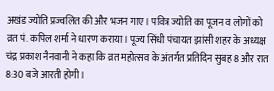अखंड ज्योति प्रज्वलित की और भजन गाए। पवित्र ज्योति का पूजन व लोगों को व्रत पं. कपिल शर्मा ने धारण कराया। पूज्य सिंधी पंचायत झांसी शहर के अध्यक्ष चंद्र प्रकाश नैनवानी ने कहा कि व्रत महोत्सव के अंतर्गत प्रतिदिन सुबह 8 और रात 8:30 बजे आरती होगी।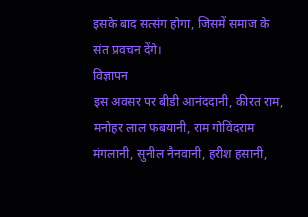इसके बाद सत्संग होगा, जिसमें समाज के संत प्रवचन देंगे।
विज्ञापन
इस अवसर पर बीडी आनंददानी, कीरत राम, मनोहर लाल फबयानी, राम गोविंदराम मंगलानी, सुनील नैनवानी, हरीश हसानी,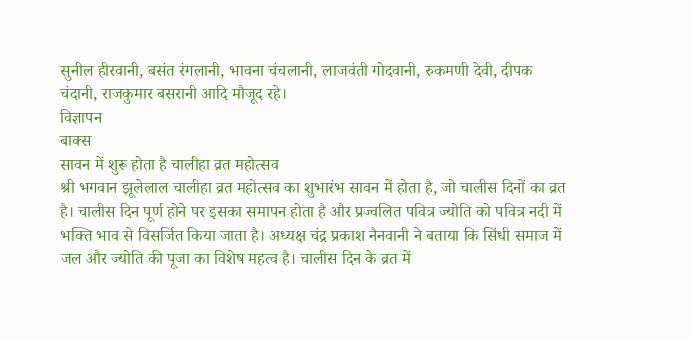सुनील हीरवानी, बसंत रंगलानी, भावना चंचलानी, लाजवंती गोदवानी, रुकमणी देवी, दीपक चंदानी, राजकुमार बसरानी आदि मौजूद रहे।
विज्ञापन
बाक्स
सावन में शुरू होता है चालीहा व्रत महोत्सव
श्री भगवान झूलेलाल चालीहा व्रत महोत्सव का शुभारंभ सावन में होता है, जो चालीस दिनों का व्रत है। चालीस दिन पूर्ण होने पर इसका समापन होता है और प्रज्वलित पवित्र ज्योति को पवित्र नदी में भक्ति भाव से विसर्जित किया जाता है। अध्यक्ष चंद्र प्रकाश नैनवानी ने बताया कि सिंधी समाज में जल और ज्योति की पूजा का विशेष महत्व है। चालीस दिन के व्रत में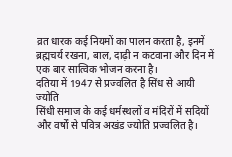व्रत धारक कई नियमों का पालन करता है, इनमें ब्रह्मचर्य रखना, बाल, दाढ़ी न कटवाना और दिन में एक बार सात्विक भोजन करना है।
दतिया में 1947 से प्रज्वलित है सिंध से आयी ज्योति
सिंधी समाज के कई धर्मस्थलों व मंदिरों में सदियों और वर्षों से पवित्र अखंड ज्योति प्रज्वलित है।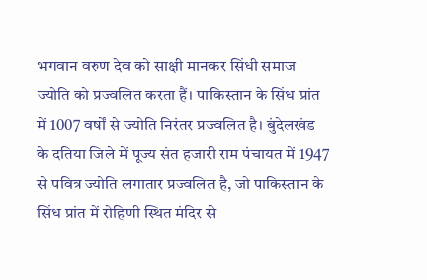भगवान वरुण देव को साक्षी मानकर सिंधी समाज ज्योति को प्रज्वलित करता हैं। पाकिस्तान के सिंध प्रांत में 1007 वर्षों से ज्योति निरंतर प्रज्वलित है। बुंदेलखंड के दतिया जिले में पूज्य संत हजारी राम पंचायत में 1947 से पवित्र ज्योति लगातार प्रज्वलित है, जो पाकिस्तान के सिंध प्रांत में रोहिणी स्थित मंदिर से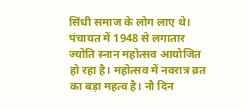सिंधी समाज के लोग लाए थे। पंचायत में 1948 से लगातार ज्योति स्नान महोत्सव आयोजित हो रहा है। महोत्सव में नवरात्र व्रत का बड़ा महत्व है। नौ दिन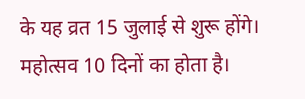के यह व्रत 15 जुलाई से शुरू होंगे। महोत्सव 10 दिनों का होता है।